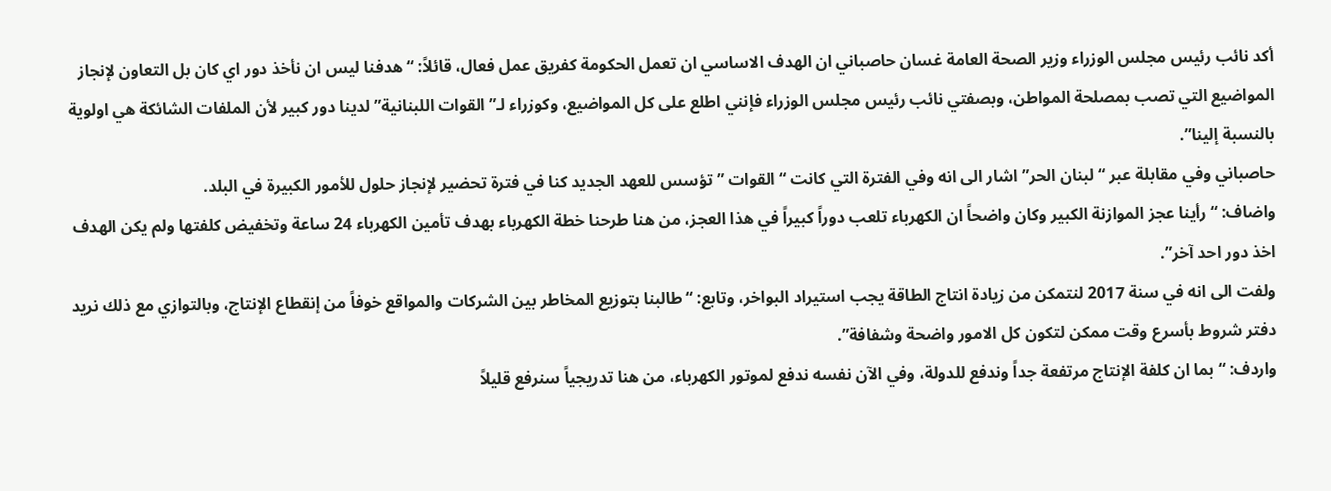أكد نائب رئيس مجلس الوزراء وزير الصحة العامة غسان حاصباني ان الهدف الاساسي ان تعمل الحكومة كفريق عمل فعال، قائلاً: “هدفنا ليس ان نأخذ دور اي كان بل التعاون لإنجاز المواضيع التي تصب بمصلحة المواطن، وبصفتي نائب رئيس مجلس الوزراء فإنني اطلع على كل المواضيع، وكوزراء لـ”القوات اللبنانية” لدينا دور كبير لأن الملفات الشائكة هي اولوية بالنسبة إلينا”.
حاصباني وفي مقابلة عبر “لبنان الحر” اشار الى انه وفي الفترة التي كانت “القوات ” تؤسس للعهد الجديد كنا في فترة تحضير لإنجاز حلول للأمور الكبيرة في البلد.
واضاف: “رأينا عجز الموازنة الكبير وكان واضحاً ان الكهرباء تلعب دوراً كبيراً في هذا العجز، من هنا طرحنا خطة الكهرباء بهدف تأمين الكهرباء 24 ساعة وتخفيض كلفتها ولم يكن الهدف اخذ دور احد آخر”.
ولفت الى انه في سنة 2017 لنتمكن من زيادة انتاج الطاقة يجب استيراد البواخر، وتابع: “طالبنا بتوزيع المخاطر بين الشركات والمواقع خوفاً من إنقطاع الإنتاج، وبالتوازي مع ذلك نريد دفتر شروط بأسرع وقت ممكن لتكون كل الامور واضحة وشفافة”.
واردف: “بما ان كلفة الإنتاج مرتفعة جداً وندفع للدولة، وفي الآن نفسه ندفع لموتور الكهرباء، من هنا تدريجياً سنرفع قليلاً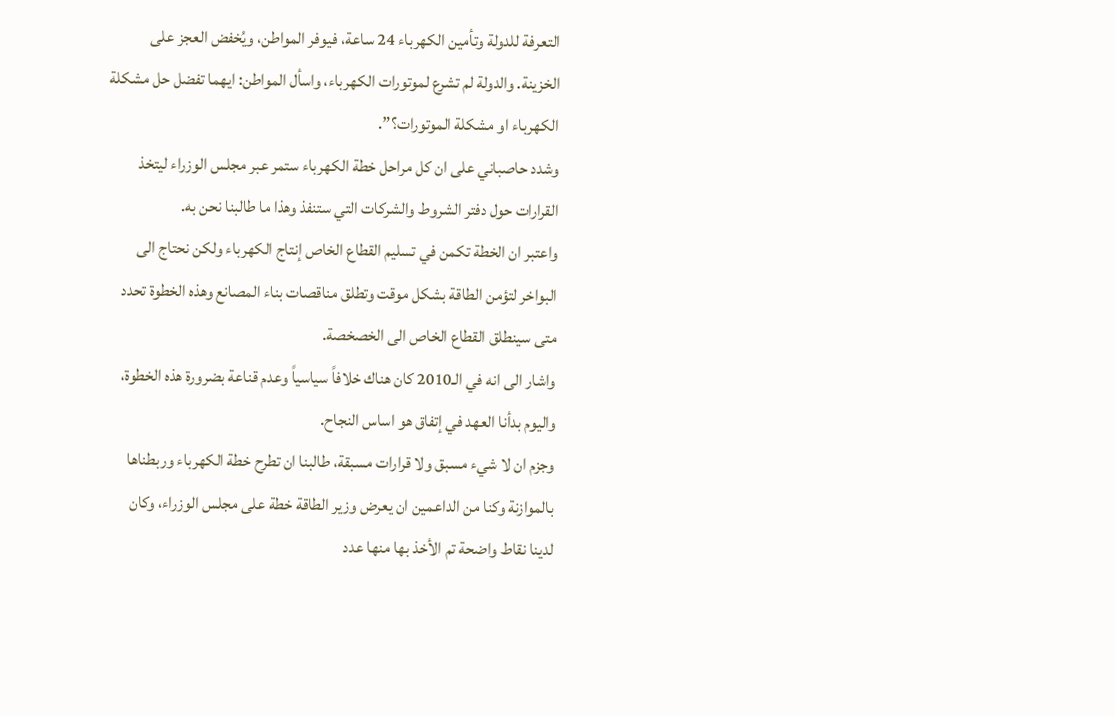التعرفة للدولة وتأمين الكهرباء 24 ساعة، فيوفر المواطن، ويُخفض العجز على الخزينة. والدولة لم تشرع لموتورات الكهرباء، واسأل المواطن: ايهما تفضل حل مشكلة الكهرباء او مشكلة الموتورات؟”.
وشدد حاصباني على ان كل مراحل خطة الكهرباء ستمر عبر مجلس الوزراء ليتخذ القرارات حول دفتر الشروط والشركات التي ستنفذ وهذا ما طالبنا نحن به.
واعتبر ان الخطة تكمن في تسليم القطاع الخاص إنتاج الكهرباء ولكن نحتاج الى البواخر لتؤمن الطاقة بشكل موقت وتطلق مناقصات بناء المصانع وهذه الخطوة تحدد متى سينطلق القطاع الخاص الى الخصخصة.
واشار الى انه في الـ2010 كان هناك خلافاً سياسياً وعدم قناعة بضرورة هذه الخطوة، واليوم بدأنا العهد في إتفاق هو اساس النجاح.
وجزم ان لا شيء مسبق ولا قرارات مسبقة، طالبنا ان تطرح خطة الكهرباء وربطناها بالموازنة وكنا من الداعمين ان يعرض وزير الطاقة خطة على مجلس الوزراء، وكان لدينا نقاط واضحة تم الأخذ بها منها عدد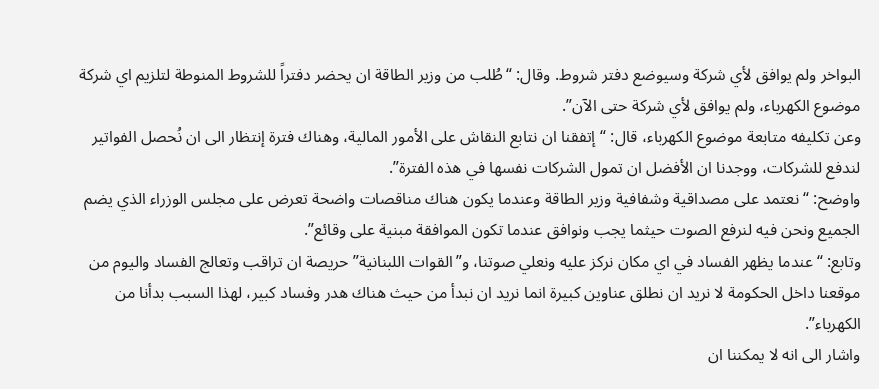البواخر ولم يوافق لأي شركة وسيوضع دفتر شروط. وقال: “طُلب من وزير الطاقة ان يحضر دفتراً للشروط المنوطة لتلزيم اي شركة موضوع الكهرباء، ولم يوافق لأي شركة حتى الآن”.
وعن تكليفه متابعة موضوع الكهرباء، قال: “إتفقنا ان نتابع النقاش على الأمور المالية، وهناك فترة إنتظار الى ان نُحصل الفواتير لندفع للشركات، ووجدنا ان الأفضل ان تمول الشركات نفسها في هذه الفترة”.
واوضح: “نعتمد على مصداقية وشفافية وزير الطاقة وعندما يكون هناك مناقصات واضحة تعرض على مجلس الوزراء الذي يضم الجميع ونحن فيه لنرفع الصوت حيثما يجب ونوافق عندما تكون الموافقة مبنية على وقائع”.
وتابع: “عندما يظهر الفساد في اي مكان نركز عليه ونعلي صوتنا، و”القوات اللبنانية” حريصة ان تراقب وتعالج الفساد واليوم من موقعنا داخل الحكومة لا نريد ان نطلق عناوين كبيرة انما نريد ان نبدأ من حيث هناك هدر وفساد كبير، لهذا السبب بدأنا من الكهرباء”.
واشار الى انه لا يمكننا ان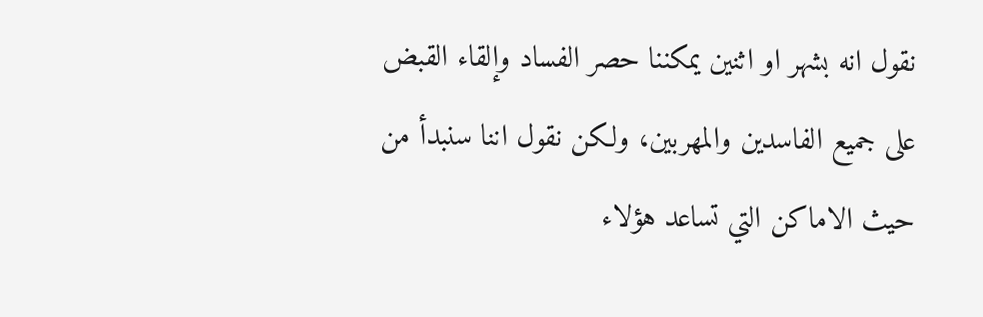نقول انه بشهر او اثنين يمكننا حصر الفساد وإلقاء القبض على جميع الفاسدين والمهربين، ولكن نقول اننا سنبدأ من حيث الاماكن التي تساعد هؤلاء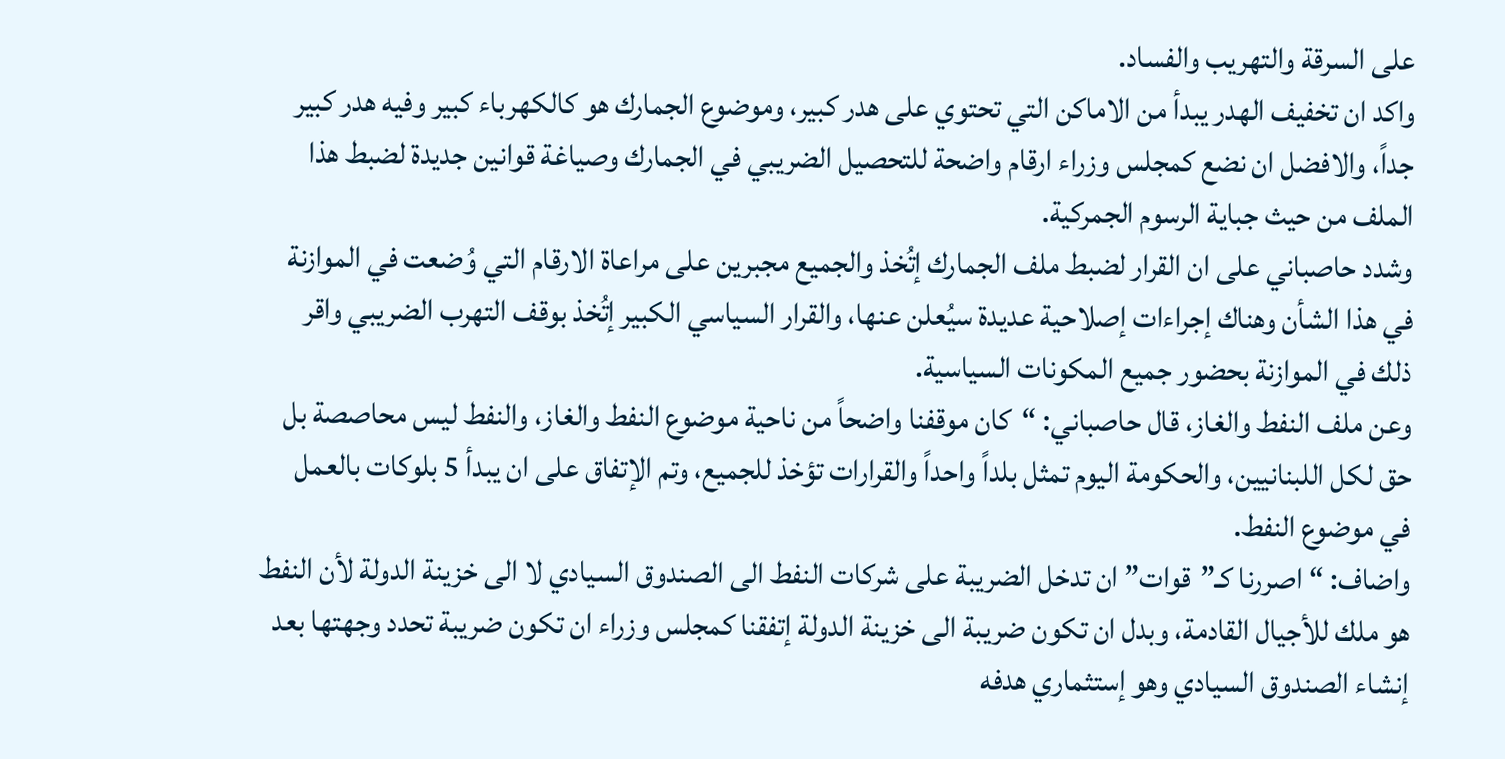على السرقة والتهريب والفساد.
واكد ان تخفيف الهدر يبدأ من الاماكن التي تحتوي على هدر كبير، وموضوع الجمارك هو كالكهرباء كبير وفيه هدر كبير جداً، والافضل ان نضع كمجلس وزراء ارقام واضحة للتحصيل الضريبي في الجمارك وصياغة قوانين جديدة لضبط هذا الملف من حيث جباية الرسوم الجمركية.
وشدد حاصباني على ان القرار لضبط ملف الجمارك إتُخذ والجميع مجبرين على مراعاة الارقام التي وُضعت في الموازنة في هذا الشأن وهناك إجراءات إصلاحية عديدة سيُعلن عنها، والقرار السياسي الكبير إتُخذ بوقف التهرب الضريبي واقر ذلك في الموازنة بحضور جميع المكونات السياسية.
وعن ملف النفط والغاز، قال حاصباني: “كان موقفنا واضحاً من ناحية موضوع النفط والغاز، والنفط ليس محاصصة بل حق لكل اللبنانيين، والحكومة اليوم تمثل بلداً واحداً والقرارات تؤخذ للجميع، وتم الإتفاق على ان يبدأ 5 بلوكات بالعمل في موضوع النفط.
واضاف: “اصررنا كـ”قوات” ان تدخل الضريبة على شركات النفط الى الصندوق السيادي لا الى خزينة الدولة لأن النفط هو ملك للأجيال القادمة، وبدل ان تكون ضريبة الى خزينة الدولة إتفقنا كمجلس وزراء ان تكون ضريبة تحدد وجهتها بعد إنشاء الصندوق السيادي وهو إستثماري هدفه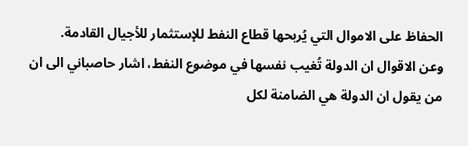الحفاظ على الاموال التي يُربحها قطاع النفط للإستثمار للأجيال القادمة.
وعن الاقوال ان الدولة تُغيب نفسها في موضوع النفط، اشار حاصباني الى ان من يقول ان الدولة هي الضامنة لكل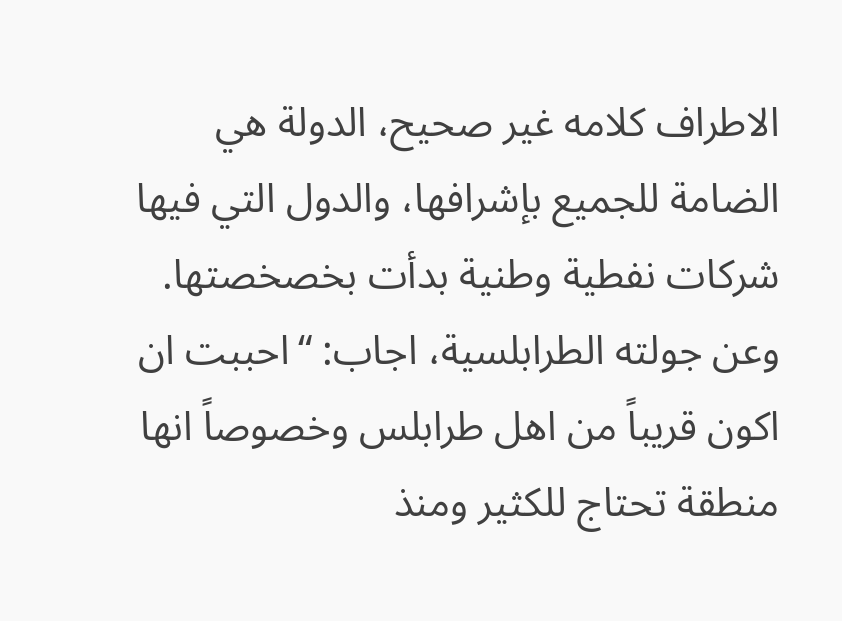الاطراف كلامه غير صحيح، الدولة هي الضامة للجميع بإشرافها، والدول التي فيها شركات نفطية وطنية بدأت بخصخصتها.
وعن جولته الطرابلسية، اجاب: “احببت ان اكون قريباً من اهل طرابلس وخصوصاً انها منطقة تحتاج للكثير ومنذ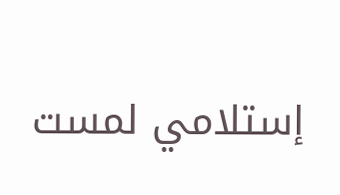إستلامي لمست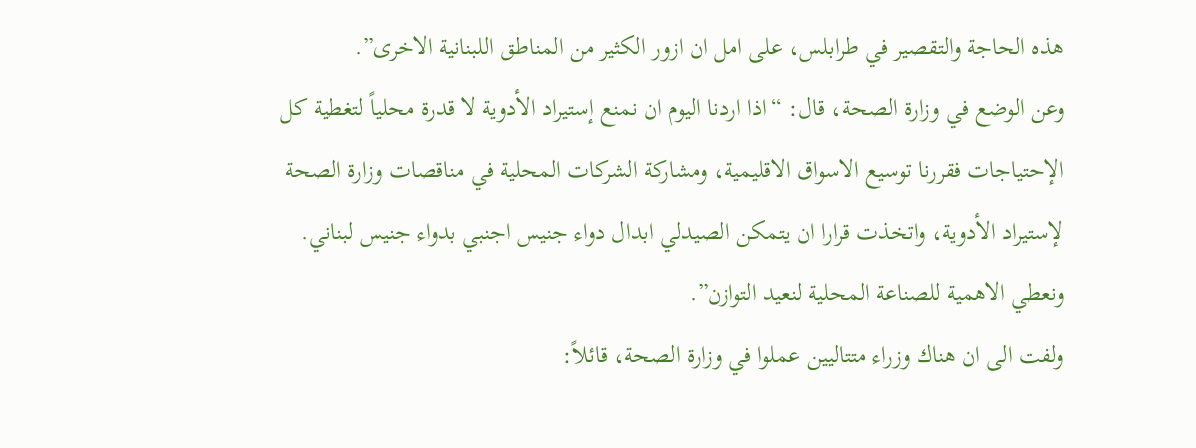هذه الحاجة والتقصير في طرابلس، على امل ان ازور الكثير من المناطق اللبنانية الاخرى”.
وعن الوضع في وزارة الصحة، قال: “اذا اردنا اليوم ان نمنع إستيراد الأدوية لا قدرة محلياً لتغطية كل الإحتياجات فقررنا توسيع الاسواق الاقليمية، ومشاركة الشركات المحلية في مناقصات وزارة الصحة لإستيراد الأدوية، واتخذت قرارا ان يتمكن الصيدلي ابدال دواء جنيس اجنبي بدواء جنيس لبناني. ونعطي الاهمية للصناعة المحلية لنعيد التوازن”.
ولفت الى ان هناك وزراء متتاليين عملوا في وزارة الصحة، قائلاً: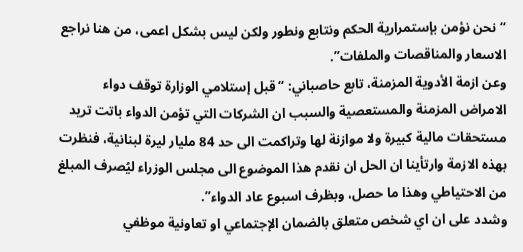“نحن نؤمن بإستمرارية الحكم ونتابع ونطور ولكن ليس بشكل اعمى، من هنا نراجع الاسعار والمناقصات والملفات”.
وعن ازمة الأدوية المزمنة، تابع حاصباني: “قبل إستلامي الوزارة توقف دواء الامراض المزمنة والمستعصية والسبب ان الشركات التي تؤمن الدواء باتت تريد مستحقات مالية كبيرة ولا موازنة لها وتراكمت الى حد 84 مليار ليرة لبنانية، فنظرت بهذه الازمة وارتأينا ان الحل ان نقدم هذا الموضوع الى مجلس الوزراء ليُصرف المبلغ من الاحتياطي وهذا ما حصل، وبظرف اسبوع عاد الدواء”.
وشدد على ان اي شخص متعلق بالضمان الإجتماعي او تعاونية موظفي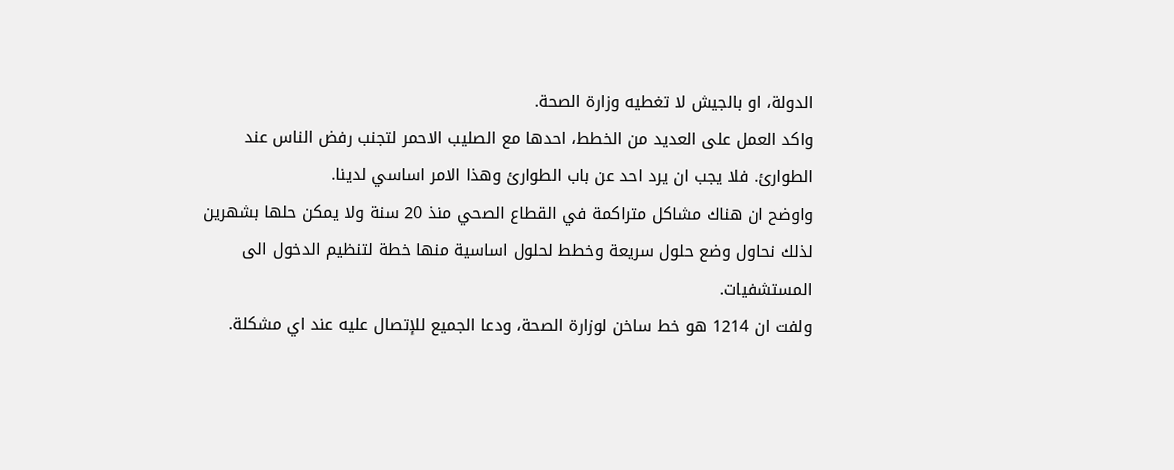الدولة، او بالجيش لا تغطيه وزارة الصحة.
واكد العمل على العديد من الخطط، احدها مع الصليب الاحمر لتجنب رفض الناس عند الطوارئ. فلا يجب ان يرد احد عن باب الطوارئ وهذا الامر اساسي لدينا.
واوضح ان هناك مشاكل متراكمة في القطاع الصحي منذ 20 سنة ولا يمكن حلها بشهرين لذلك نحاول وضع حلول سريعة وخطط لحلول اساسية منها خطة لتنظيم الدخول الى المستشفيات.
ولفت ان 1214 هو خط ساخن لوزارة الصحة، ودعا الجميع للإتصال عليه عند اي مشكلة.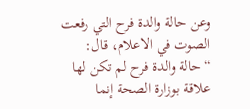وعن حالة والدة فرح التي رفعت الصوت في الاعلام، قال: “حالة والدة فرح لم تكن لها علاقة بوزارة الصحة إنما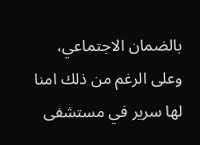بالضمان الاجتماعي، وعلى الرغم من ذلك امنا لها سرير في مستشفى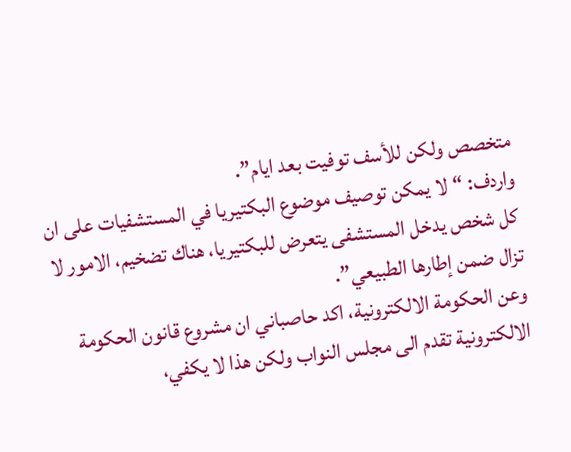متخصص ولكن للأسف توفيت بعد ايام”.
واردف: “لا يمكن توصيف موضوع البكتيريا في المستشفيات على ان كل شخص يدخل المستشفى يتعرض للبكتيريا، هناك تضخيم، الامور لا تزال ضمن إطارها الطبيعي”.
وعن الحكومة الالكترونية، اكد حاصباني ان مشروع قانون الحكومة الالكترونية تقدم الى مجلس النواب ولكن هذا لا يكفي،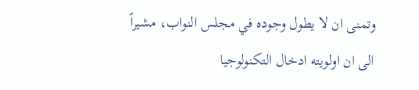وتمنى ان لا يطول وجوده في مجلس النواب، مشيراً الى ان اولويته ادخال التكنولوجيا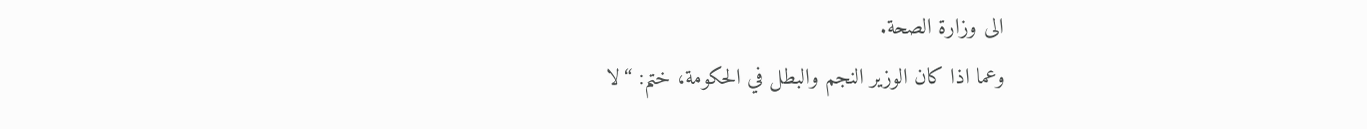الى وزارة الصحة.
وعما اذا كان الوزير النجم والبطل في الحكومة، ختم: “لا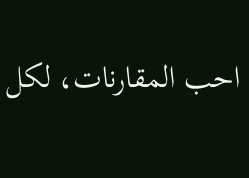احب المقارنات، لكل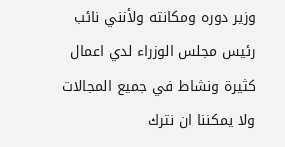وزير دوره ومكانته ولأنني نائب رئيس مجلس الوزراء لدي اعمال كثيرة ونشاط في جميع المجالات ولا يمكننا ان نترك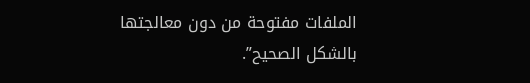الملفات مفتوحة من دون معالجتها بالشكل الصحيح”.